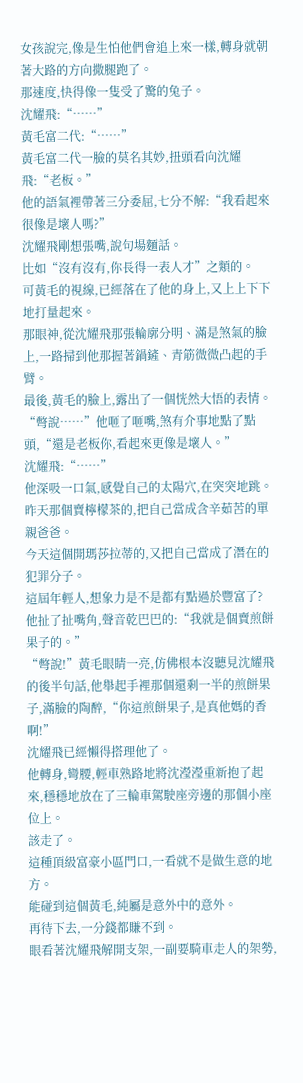女孩說完,像是生怕他們會追上來一樣,轉身就朝著大路的方向撒腿跑了。
那速度,快得像一隻受了驚的兔子。
沈耀飛:“……”
黃毛富二代:“……”
黃毛富二代一臉的莫名其妙,扭頭看向沈耀飛:“老板。”
他的語氣裡帶著三分委屈,七分不解:“我看起來很像是壞人嗎?”
沈耀飛剛想張嘴,說句場麵話。
比如“沒有沒有,你長得一表人才”之類的。
可黃毛的視線,已經落在了他的身上,又上上下下地打量起來。
那眼神,從沈耀飛那張輪廓分明、滿是煞氣的臉上,一路掃到他那握著鍋鏟、青筋微微凸起的手臂。
最後,黃毛的臉上,露出了一個恍然大悟的表情。
“彆說……”他咂了咂嘴,煞有介事地點了點頭,“還是老板你,看起來更像是壞人。”
沈耀飛:“……”
他深吸一口氣,感覺自己的太陽穴,在突突地跳。
昨天那個賣檸檬茶的,把自己當成含辛茹苦的單親爸爸。
今天這個開瑪莎拉蒂的,又把自己當成了潛在的犯罪分子。
這屆年輕人,想象力是不是都有點過於豐富了?
他扯了扯嘴角,聲音乾巴巴的:“我就是個賣煎餅果子的。”
“彆說!”黃毛眼睛一亮,仿佛根本沒聽見沈耀飛的後半句話,他舉起手裡那個還剩一半的煎餅果子,滿臉的陶醉,“你這煎餅果子,是真他媽的香啊!”
沈耀飛已經懶得搭理他了。
他轉身,彎腰,輕車熟路地將沈瀅瀅重新抱了起來,穩穩地放在了三輪車駕駛座旁邊的那個小座位上。
該走了。
這種頂級富豪小區門口,一看就不是做生意的地方。
能碰到這個黃毛,純屬是意外中的意外。
再待下去,一分錢都賺不到。
眼看著沈耀飛解開支架,一副要騎車走人的架勢,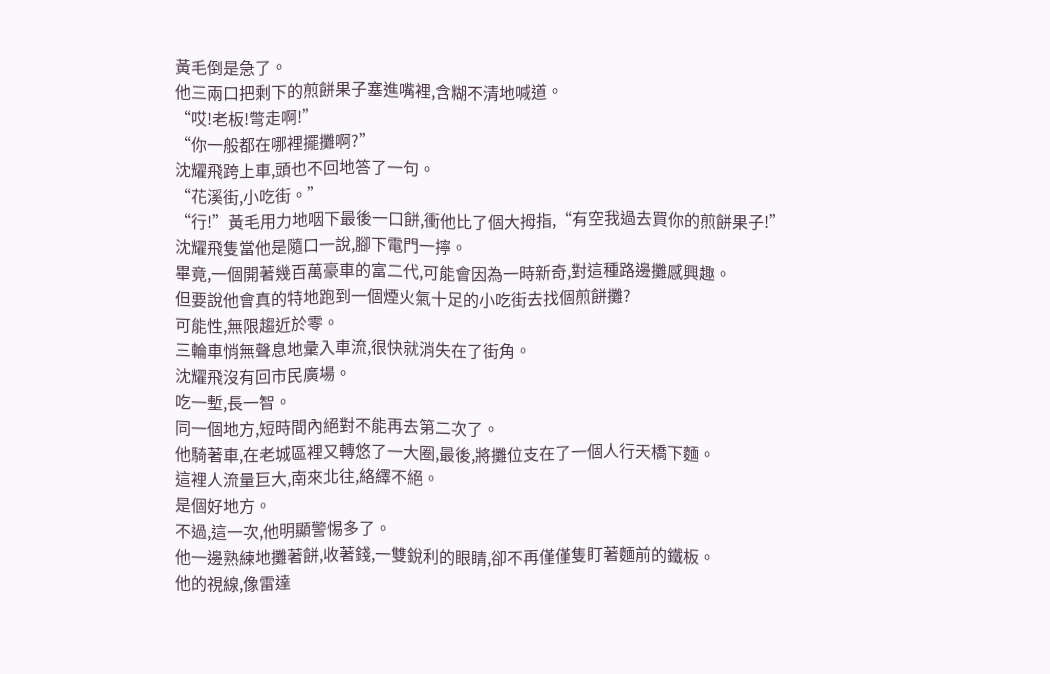黃毛倒是急了。
他三兩口把剩下的煎餅果子塞進嘴裡,含糊不清地喊道。
“哎!老板!彆走啊!”
“你一般都在哪裡擺攤啊?”
沈耀飛跨上車,頭也不回地答了一句。
“花溪街,小吃街。”
“行!”黃毛用力地咽下最後一口餅,衝他比了個大拇指,“有空我過去買你的煎餅果子!”
沈耀飛隻當他是隨口一說,腳下電門一擰。
畢竟,一個開著幾百萬豪車的富二代,可能會因為一時新奇,對這種路邊攤感興趣。
但要說他會真的特地跑到一個煙火氣十足的小吃街去找個煎餅攤?
可能性,無限趨近於零。
三輪車悄無聲息地彙入車流,很快就消失在了街角。
沈耀飛沒有回市民廣場。
吃一塹,長一智。
同一個地方,短時間內絕對不能再去第二次了。
他騎著車,在老城區裡又轉悠了一大圈,最後,將攤位支在了一個人行天橋下麵。
這裡人流量巨大,南來北往,絡繹不絕。
是個好地方。
不過,這一次,他明顯警惕多了。
他一邊熟練地攤著餅,收著錢,一雙銳利的眼睛,卻不再僅僅隻盯著麵前的鐵板。
他的視線,像雷達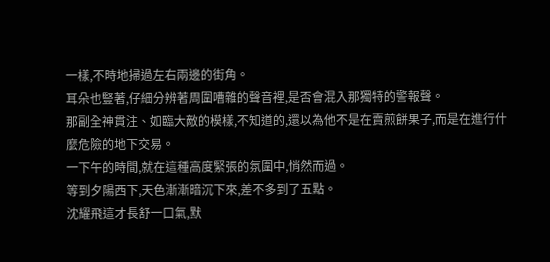一樣,不時地掃過左右兩邊的街角。
耳朵也豎著,仔細分辨著周圍嘈雜的聲音裡,是否會混入那獨特的警報聲。
那副全神貫注、如臨大敵的模樣,不知道的,還以為他不是在賣煎餅果子,而是在進行什麼危險的地下交易。
一下午的時間,就在這種高度緊張的氛圍中,悄然而過。
等到夕陽西下,天色漸漸暗沉下來,差不多到了五點。
沈耀飛這才長舒一口氣,默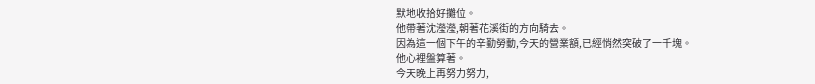默地收拾好攤位。
他帶著沈瀅瀅,朝著花溪街的方向騎去。
因為這一個下午的辛勤勞動,今天的營業額,已經悄然突破了一千塊。
他心裡盤算著。
今天晚上再努力努力,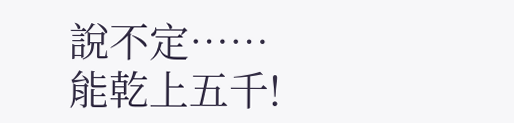說不定……
能乾上五千!